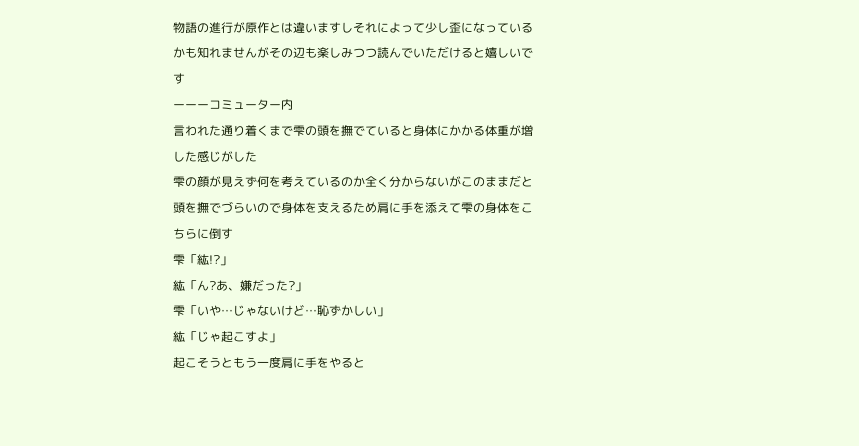物語の進行が原作とは違いますしそれによって少し歪になっているかも知れませんがその辺も楽しみつつ読んでいただけると嬉しいです
ーーーコミューター内
言われた通り着くまで雫の頭を撫でていると身体にかかる体重が増した感じがした
雫の顔が見えず何を考えているのか全く分からないがこのままだと頭を撫でづらいので身体を支えるため肩に手を添えて雫の身体をこちらに倒す
雫「紘!?」
紘「ん?あ、嫌だった?」
雫「いや…じゃないけど…恥ずかしい」
紘「じゃ起こすよ」
起こそうともう一度肩に手をやると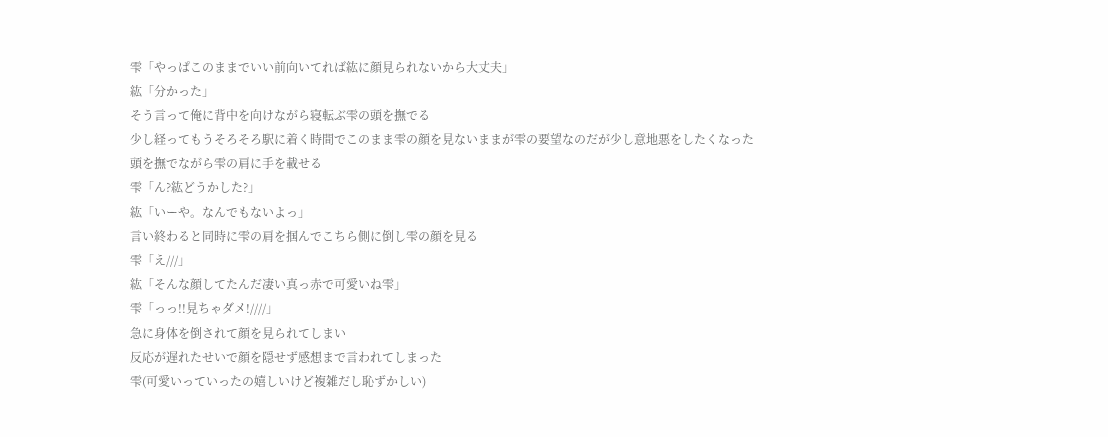雫「やっぱこのままでいい前向いてれば紘に顔見られないから大丈夫」
紘「分かった」
そう言って俺に背中を向けながら寝転ぶ雫の頭を撫でる
少し経ってもうそろそろ駅に着く時間でこのまま雫の顔を見ないままが雫の要望なのだが少し意地悪をしたくなった
頭を撫でながら雫の肩に手を載せる
雫「ん?紘どうかした?」
紘「いーや。なんでもないよっ」
言い終わると同時に雫の肩を掴んでこちら側に倒し雫の顔を見る
雫「え///」
紘「そんな顔してたんだ凄い真っ赤で可愛いね雫」
雫「っっ!!見ちゃダメ!////」
急に身体を倒されて顔を見られてしまい
反応が遅れたせいで顔を隠せず感想まで言われてしまった
雫(可愛いっていったの嬉しいけど複雑だし恥ずかしい)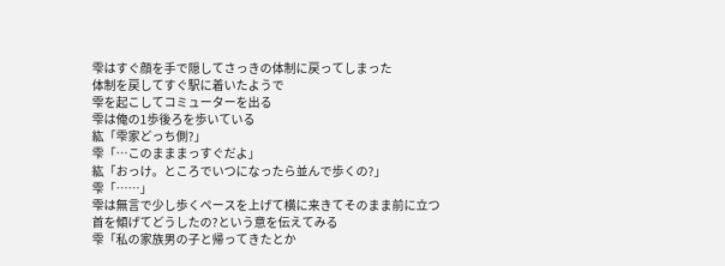雫はすぐ顔を手で隠してさっきの体制に戻ってしまった
体制を戻してすぐ駅に着いたようで
雫を起こしてコミューターを出る
雫は俺の1歩後ろを歩いている
紘「雫家どっち側?」
雫「…このまままっすぐだよ」
紘「おっけ。ところでいつになったら並んで歩くの?」
雫「……」
雫は無言で少し歩くペースを上げて横に来きてそのまま前に立つ
首を傾げてどうしたの?という意を伝えてみる
雫「私の家族男の子と帰ってきたとか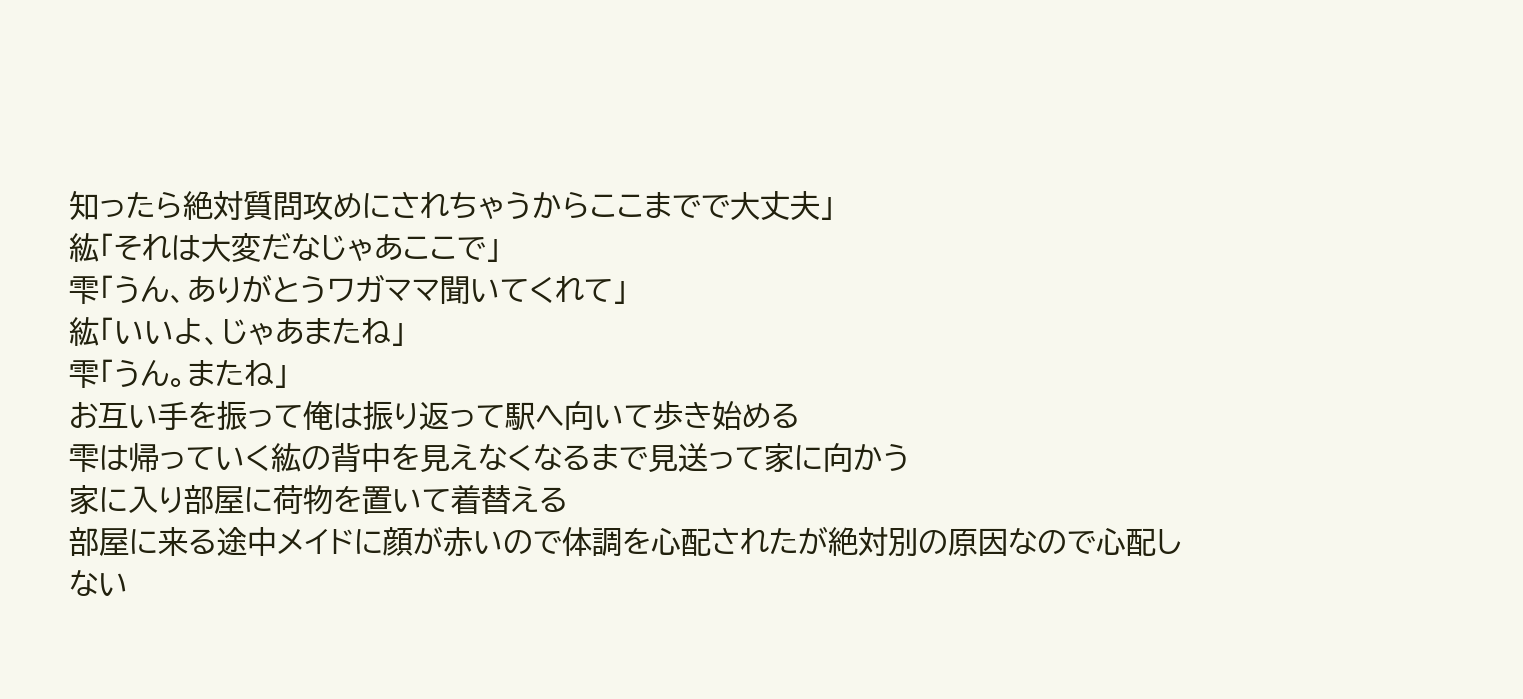知ったら絶対質問攻めにされちゃうからここまでで大丈夫」
紘「それは大変だなじゃあここで」
雫「うん、ありがとうワガママ聞いてくれて」
紘「いいよ、じゃあまたね」
雫「うん。またね」
お互い手を振って俺は振り返って駅へ向いて歩き始める
雫は帰っていく紘の背中を見えなくなるまで見送って家に向かう
家に入り部屋に荷物を置いて着替える
部屋に来る途中メイドに顔が赤いので体調を心配されたが絶対別の原因なので心配しない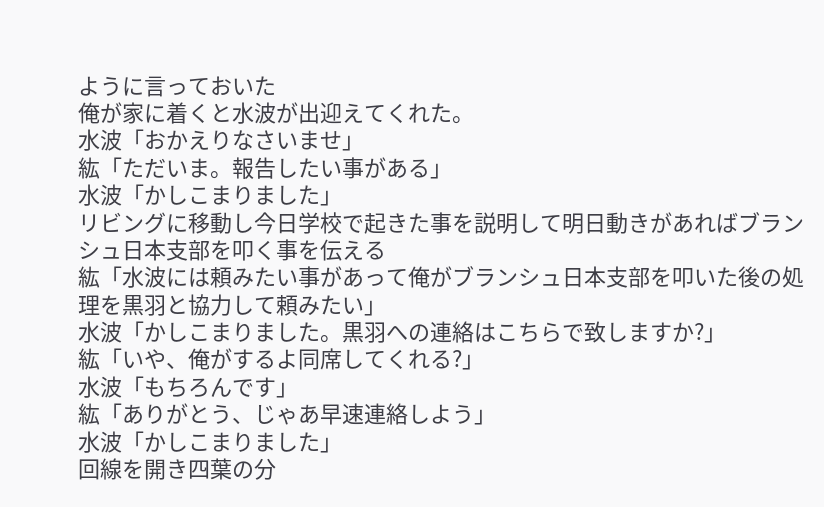ように言っておいた
俺が家に着くと水波が出迎えてくれた。
水波「おかえりなさいませ」
紘「ただいま。報告したい事がある」
水波「かしこまりました」
リビングに移動し今日学校で起きた事を説明して明日動きがあればブランシュ日本支部を叩く事を伝える
紘「水波には頼みたい事があって俺がブランシュ日本支部を叩いた後の処理を黒羽と協力して頼みたい」
水波「かしこまりました。黒羽への連絡はこちらで致しますか?」
紘「いや、俺がするよ同席してくれる?」
水波「もちろんです」
紘「ありがとう、じゃあ早速連絡しよう」
水波「かしこまりました」
回線を開き四葉の分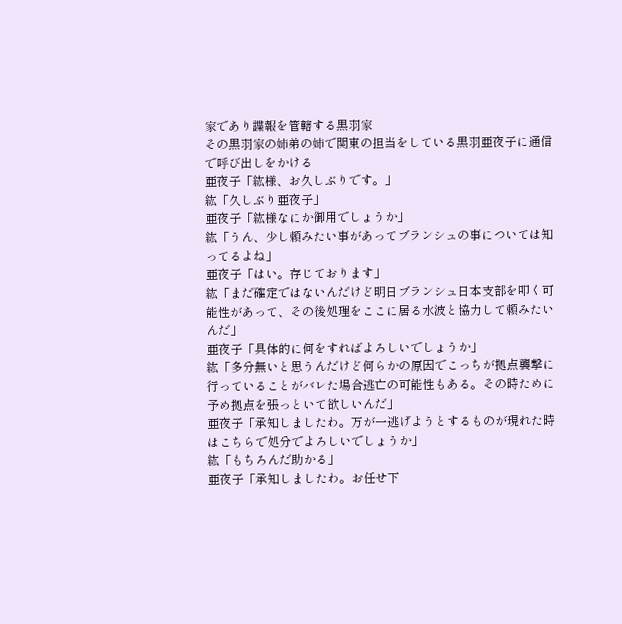家であり諜報を管轄する黒羽家
その黒羽家の姉弟の姉で関東の担当をしている黒羽亜夜子に通信で呼び出しをかける
亜夜子「紘様、お久しぶりです。」
紘「久しぶり亜夜子」
亜夜子「紘様なにか御用でしょうか」
紘「うん、少し頼みたい事があってブランシュの事については知ってるよね」
亜夜子「はい。存じております」
紘「まだ確定ではないんだけど明日ブランシュ日本支部を叩く可能性があって、その後処理をここに居る水波と協力して頼みたいんだ」
亜夜子「具体的に何をすればよろしいでしょうか」
紘「多分無いと思うんだけど何らかの原因でこっちが拠点襲撃に行っていることがバレた場合逃亡の可能性もある。その時ために予め拠点を張っといて欲しいんだ」
亜夜子「承知しましたわ。万が一逃げようとするものが現れた時はこちらで処分でよろしいでしょうか」
紘「もちろんだ助かる」
亜夜子「承知しましたわ。お任せ下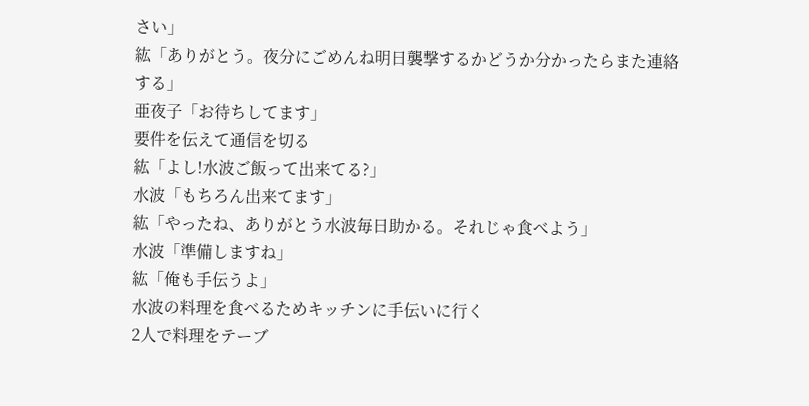さい」
紘「ありがとう。夜分にごめんね明日襲撃するかどうか分かったらまた連絡する」
亜夜子「お待ちしてます」
要件を伝えて通信を切る
紘「よし!水波ご飯って出来てる?」
水波「もちろん出来てます」
紘「やったね、ありがとう水波毎日助かる。それじゃ食べよう」
水波「準備しますね」
紘「俺も手伝うよ」
水波の料理を食べるためキッチンに手伝いに行く
2人で料理をテーブ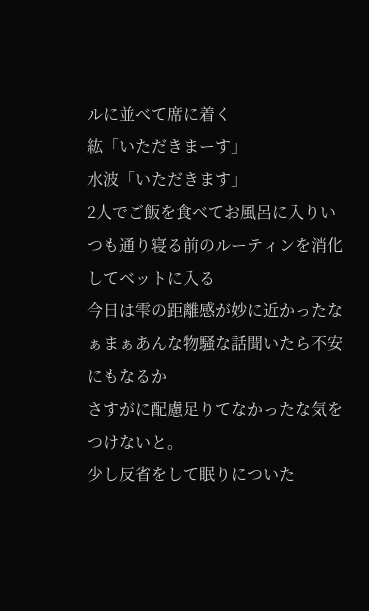ルに並べて席に着く
紘「いただきまーす」
水波「いただきます」
2人でご飯を食べてお風呂に入りいつも通り寝る前のルーティンを消化してベットに入る
今日は雫の距離感が妙に近かったなぁまぁあんな物騒な話聞いたら不安にもなるか
さすがに配慮足りてなかったな気をつけないと。
少し反省をして眠りについた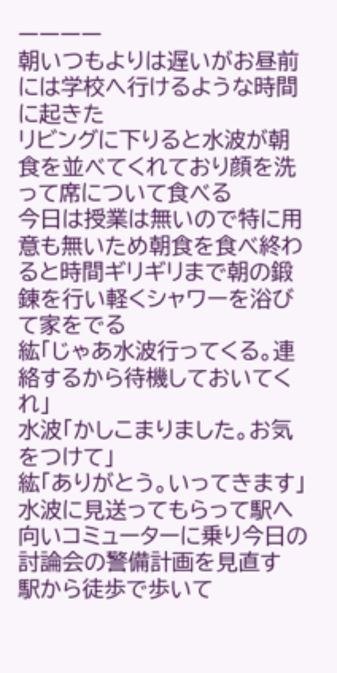ーーーー
朝いつもよりは遅いがお昼前には学校へ行けるような時間に起きた
リビングに下りると水波が朝食を並べてくれており顔を洗って席について食べる
今日は授業は無いので特に用意も無いため朝食を食べ終わると時間ギリギリまで朝の鍛錬を行い軽くシャワーを浴びて家をでる
紘「じゃあ水波行ってくる。連絡するから待機しておいてくれ」
水波「かしこまりました。お気をつけて」
紘「ありがとう。いってきます」
水波に見送ってもらって駅へ向いコミューターに乗り今日の討論会の警備計画を見直す
駅から徒歩で歩いて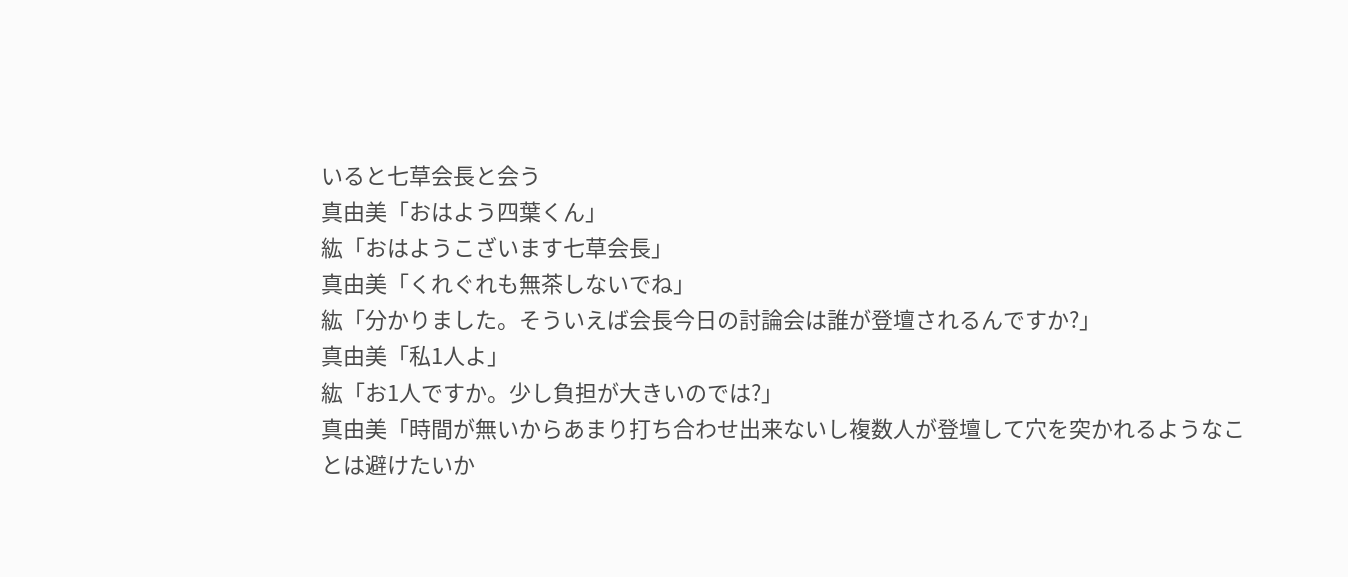いると七草会長と会う
真由美「おはよう四葉くん」
紘「おはようこざいます七草会長」
真由美「くれぐれも無茶しないでね」
紘「分かりました。そういえば会長今日の討論会は誰が登壇されるんですか?」
真由美「私1人よ」
紘「お1人ですか。少し負担が大きいのでは?」
真由美「時間が無いからあまり打ち合わせ出来ないし複数人が登壇して穴を突かれるようなことは避けたいか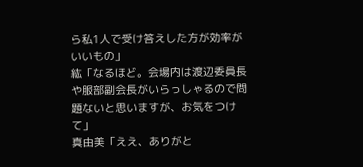ら私1人で受け答えした方が効率がいいもの」
紘「なるほど。会場内は渡辺委員長や服部副会長がいらっしゃるので問題ないと思いますが、お気をつけて」
真由美「ええ、ありがと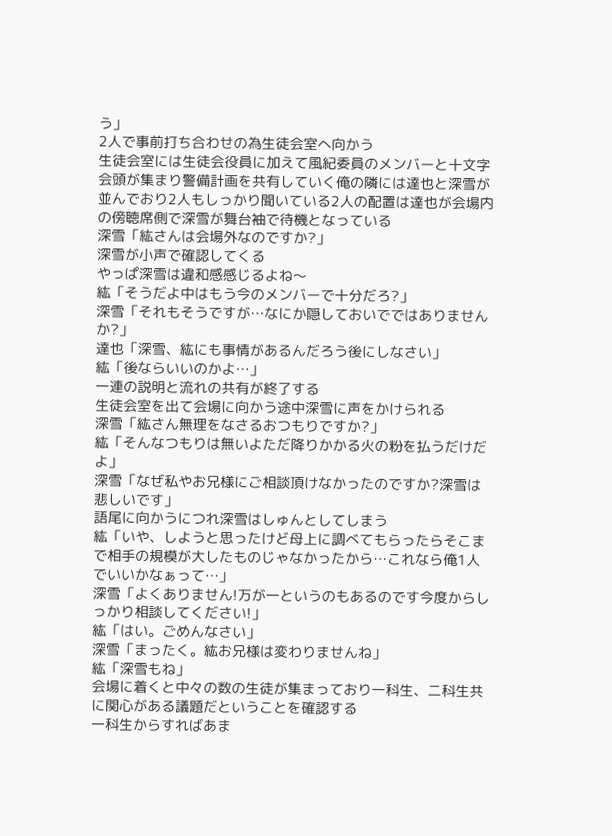う」
2人で事前打ち合わせの為生徒会室へ向かう
生徒会室には生徒会役員に加えて風紀委員のメンバーと十文字会頭が集まり警備計画を共有していく俺の隣には達也と深雪が並んでおり2人もしっかり聞いている2人の配置は達也が会場内の傍聴席側で深雪が舞台袖で待機となっている
深雪「紘さんは会場外なのですか?」
深雪が小声で確認してくる
やっぱ深雪は違和感感じるよね〜
紘「そうだよ中はもう今のメンバーで十分だろ?」
深雪「それもそうですが…なにか隠しておいでではありませんか?」
達也「深雪、紘にも事情があるんだろう後にしなさい」
紘「後ならいいのかよ…」
一連の説明と流れの共有が終了する
生徒会室を出て会場に向かう途中深雪に声をかけられる
深雪「紘さん無理をなさるおつもりですか?」
紘「そんなつもりは無いよただ降りかかる火の粉を払うだけだよ」
深雪「なぜ私やお兄様にご相談頂けなかったのですか?深雪は悲しいです」
語尾に向かうにつれ深雪はしゅんとしてしまう
紘「いや、しようと思ったけど母上に調べてもらったらそこまで相手の規模が大したものじゃなかったから…これなら俺1人でいいかなぁって…」
深雪「よくありません!万が一というのもあるのです今度からしっかり相談してください!」
紘「はい。ごめんなさい」
深雪「まったく。紘お兄様は変わりませんね」
紘「深雪もね」
会場に着くと中々の数の生徒が集まっており一科生、二科生共に関心がある議題だということを確認する
一科生からすればあま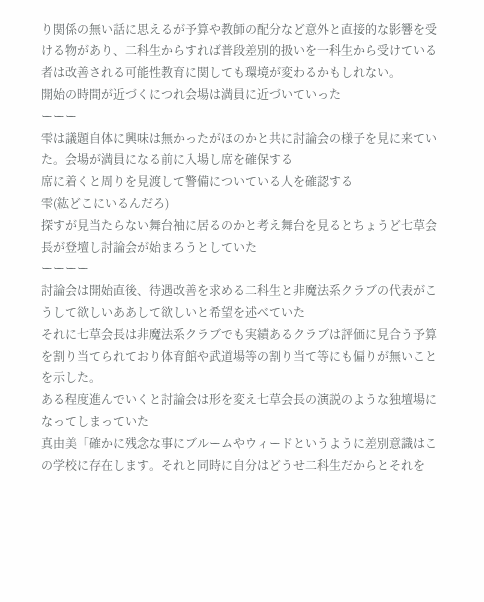り関係の無い話に思えるが予算や教師の配分など意外と直接的な影響を受ける物があり、二科生からすれば普段差別的扱いを一科生から受けている者は改善される可能性教育に関しても環境が変わるかもしれない。
開始の時間が近づくにつれ会場は満員に近づいていった
ーーー
雫は議題自体に興味は無かったがほのかと共に討論会の様子を見に来ていた。会場が満員になる前に入場し席を確保する
席に着くと周りを見渡して警備についている人を確認する
雫(紘どこにいるんだろ)
探すが見当たらない舞台袖に居るのかと考え舞台を見るとちょうど七草会長が登壇し討論会が始まろうとしていた
ーーーー
討論会は開始直後、待遇改善を求める二科生と非魔法系クラブの代表がこうして欲しいああして欲しいと希望を述べていた
それに七草会長は非魔法系クラブでも実績あるクラブは評価に見合う予算を割り当てられており体育館や武道場等の割り当て等にも偏りが無いことを示した。
ある程度進んでいくと討論会は形を変え七草会長の演説のような独壇場になってしまっていた
真由美「確かに残念な事にブルームやウィードというように差別意識はこの学校に存在します。それと同時に自分はどうせ二科生だからとそれを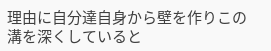理由に自分達自身から壁を作りこの溝を深くしていると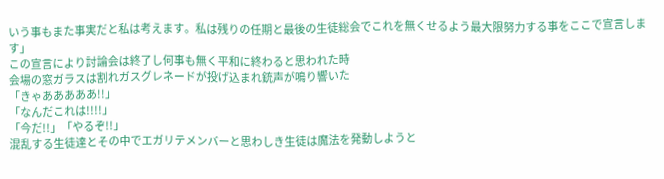いう事もまた事実だと私は考えます。私は残りの任期と最後の生徒総会でこれを無くせるよう最大限努力する事をここで宣言します」
この宣言により討論会は終了し何事も無く平和に終わると思われた時
会場の窓ガラスは割れガスグレネードが投げ込まれ銃声が鳴り響いた
「きゃあああああ!!」
「なんだこれは!!!!」
「今だ!!」「やるぞ!!」
混乱する生徒達とその中でエガリテメンバーと思わしき生徒は魔法を発動しようと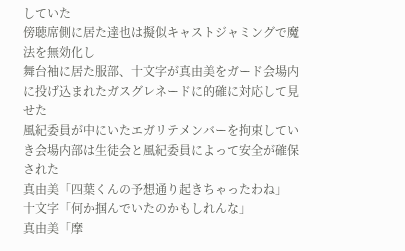していた
傍聴席側に居た達也は擬似キャストジャミングで魔法を無効化し
舞台袖に居た服部、十文字が真由美をガード会場内に投げ込まれたガスグレネードに的確に対応して見せた
風紀委員が中にいたエガリテメンバーを拘束していき会場内部は生徒会と風紀委員によって安全が確保された
真由美「四葉くんの予想通り起きちゃったわね」
十文字「何か掴んでいたのかもしれんな」
真由美「摩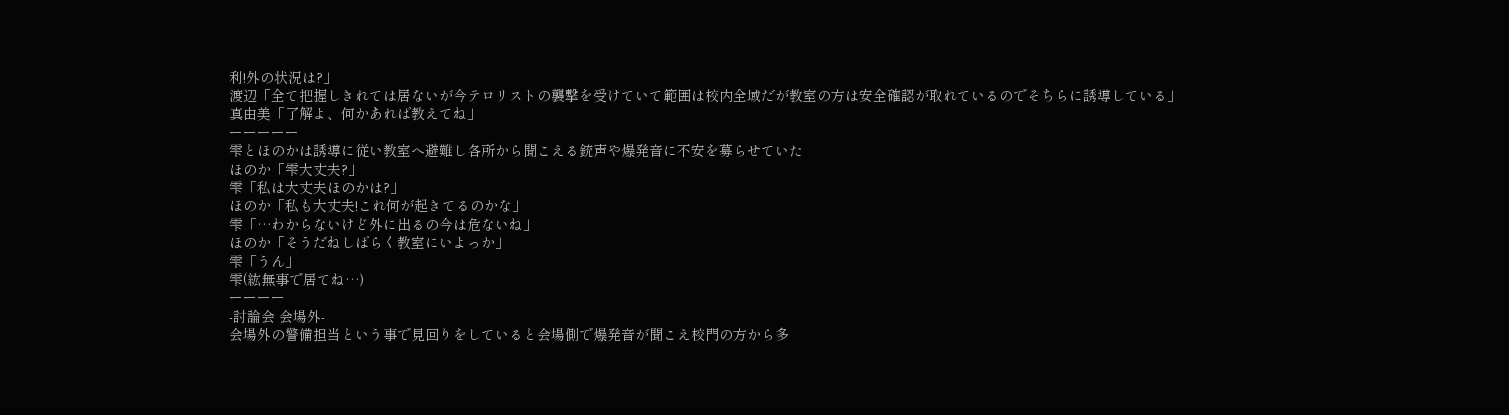利!外の状況は?」
渡辺「全て把握しきれては居ないが今テロリストの襲撃を受けていて範囲は校内全域だが教室の方は安全確認が取れているのでそちらに誘導している」
真由美「了解よ、何かあれば教えてね」
ーーーーー
雫とほのかは誘導に従い教室へ避難し各所から聞こえる銃声や爆発音に不安を募らせていた
ほのか「雫大丈夫?」
雫「私は大丈夫ほのかは?」
ほのか「私も大丈夫!これ何が起きてるのかな」
雫「…わからないけど外に出るの今は危ないね」
ほのか「そうだねしばらく教室にいよっか」
雫「うん」
雫(紘無事で居てね…)
ーーーー
-討論会 会場外-
会場外の警備担当という事で見回りをしていると会場側で爆発音が聞こえ校門の方から多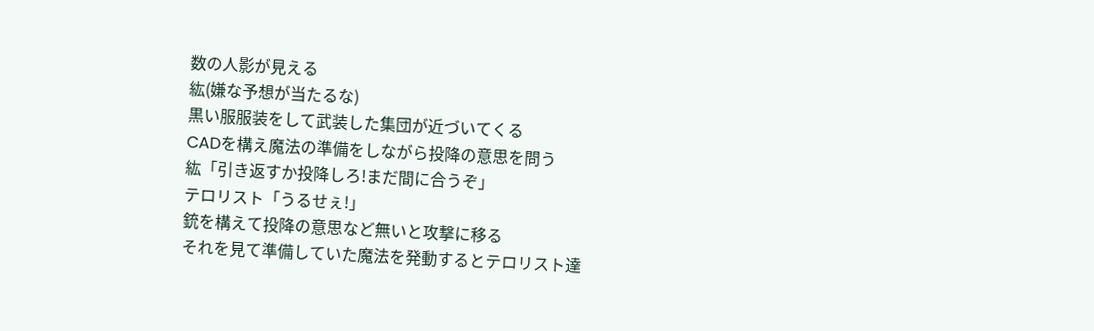数の人影が見える
紘(嫌な予想が当たるな)
黒い服服装をして武装した集団が近づいてくる
CADを構え魔法の準備をしながら投降の意思を問う
紘「引き返すか投降しろ!まだ間に合うぞ」
テロリスト「うるせぇ!」
銃を構えて投降の意思など無いと攻撃に移る
それを見て準備していた魔法を発動するとテロリスト達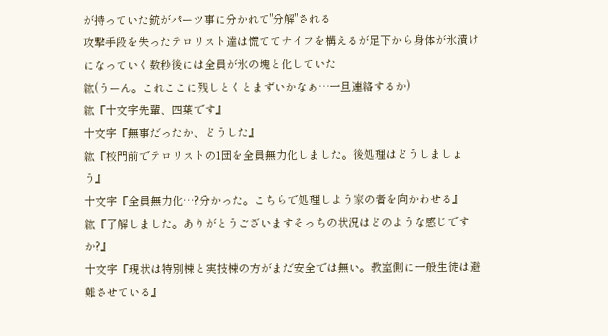が持っていた銃がパーツ事に分かれて"分解"される
攻撃手段を失ったテロリスト達は慌ててナイフを構えるが足下から身体が氷漬けになっていく数秒後には全員が氷の塊と化していた
紘(うーん。これここに残しとくとまずいかなぁ…一旦連絡するか)
紘『十文字先輩、四葉です』
十文字『無事だったか、どうした』
紘『校門前でテロリストの1団を全員無力化しました。後処理はどうしましょう』
十文字『全員無力化…?分かった。こちらで処理しよう家の者を向かわせる』
紘『了解しました。ありがとうございますそっちの状況はどのような感じですか?』
十文字『現状は特別棟と実技棟の方がまだ安全では無い。教室側に一般生徒は避難させている』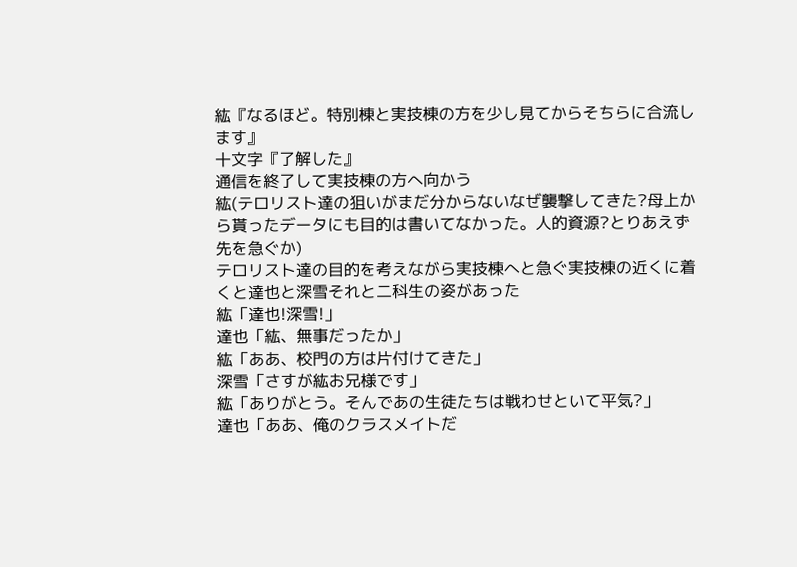紘『なるほど。特別棟と実技棟の方を少し見てからそちらに合流します』
十文字『了解した』
通信を終了して実技棟の方へ向かう
紘(テロリスト達の狙いがまだ分からないなぜ襲撃してきた?母上から貰ったデータにも目的は書いてなかった。人的資源?とりあえず先を急ぐか)
テロリスト達の目的を考えながら実技棟へと急ぐ実技棟の近くに着くと達也と深雪それと二科生の姿があった
紘「達也!深雪!」
達也「紘、無事だったか」
紘「ああ、校門の方は片付けてきた」
深雪「さすが紘お兄様です」
紘「ありがとう。そんであの生徒たちは戦わせといて平気?」
達也「ああ、俺のクラスメイトだ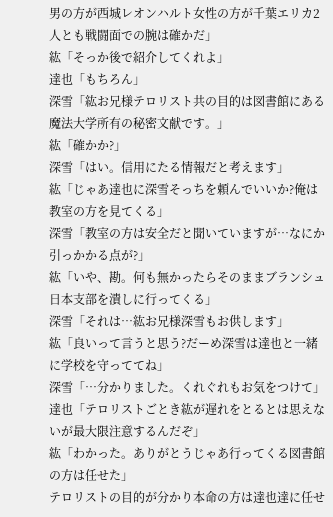男の方が西城レオンハルト女性の方が千葉エリカ2人とも戦闘面での腕は確かだ」
紘「そっか後で紹介してくれよ」
達也「もちろん」
深雪「紘お兄様テロリスト共の目的は図書館にある魔法大学所有の秘密文献です。」
紘「確かか?」
深雪「はい。信用にたる情報だと考えます」
紘「じゃあ達也に深雪そっちを頼んでいいか?俺は教室の方を見てくる」
深雪「教室の方は安全だと聞いていますが…なにか引っかかる点が?」
紘「いや、勘。何も無かったらそのままブランシュ日本支部を潰しに行ってくる」
深雪「それは…紘お兄様深雪もお供します」
紘「良いって言うと思う?だーめ深雪は達也と一緒に学校を守っててね」
深雪「…分かりました。くれぐれもお気をつけて」
達也「テロリストごとき紘が遅れをとるとは思えないが最大限注意するんだぞ」
紘「わかった。ありがとうじゃあ行ってくる図書館の方は任せた」
テロリストの目的が分かり本命の方は達也達に任せ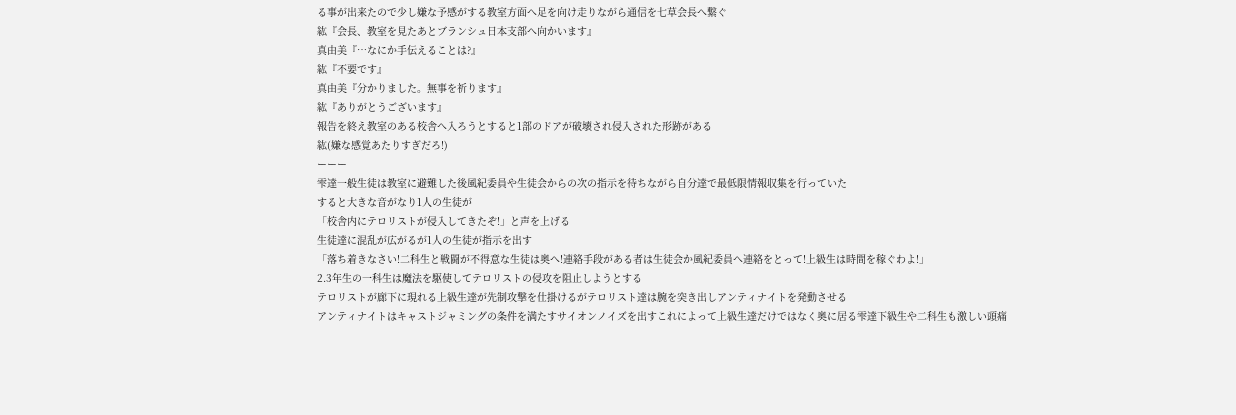る事が出来たので少し嫌な予感がする教室方面へ足を向け走りながら通信を七草会長へ繋ぐ
紘『会長、教室を見たあとブランシュ日本支部へ向かいます』
真由美『…なにか手伝えることは?』
紘『不要です』
真由美『分かりました。無事を祈ります』
紘『ありがとうございます』
報告を終え教室のある校舎へ入ろうとすると1部のドアが破壊され侵入された形跡がある
紘(嫌な感覚あたりすぎだろ!)
ーーー
雫達一般生徒は教室に避難した後風紀委員や生徒会からの次の指示を待ちながら自分達で最低限情報収集を行っていた
すると大きな音がなり1人の生徒が
「校舎内にテロリストが侵入してきたぞ!」と声を上げる
生徒達に混乱が広がるが1人の生徒が指示を出す
「落ち着きなさい!二科生と戦闘が不得意な生徒は奥へ!連絡手段がある者は生徒会か風紀委員へ連絡をとって!上級生は時間を稼ぐわよ!」
2.3年生の一科生は魔法を駆使してテロリストの侵攻を阻止しようとする
テロリストが廊下に現れる上級生達が先制攻撃を仕掛けるがテロリスト達は腕を突き出しアンティナイトを発動させる
アンティナイトはキャストジャミングの条件を満たすサイオンノイズを出すこれによって上級生達だけではなく奥に居る雫達下級生や二科生も激しい頭痛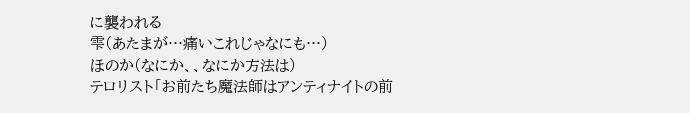に襲われる
雫(あたまが…痛いこれじゃなにも…)
ほのか(なにか、、なにか方法は)
テロリスト「お前たち魔法師はアンティナイトの前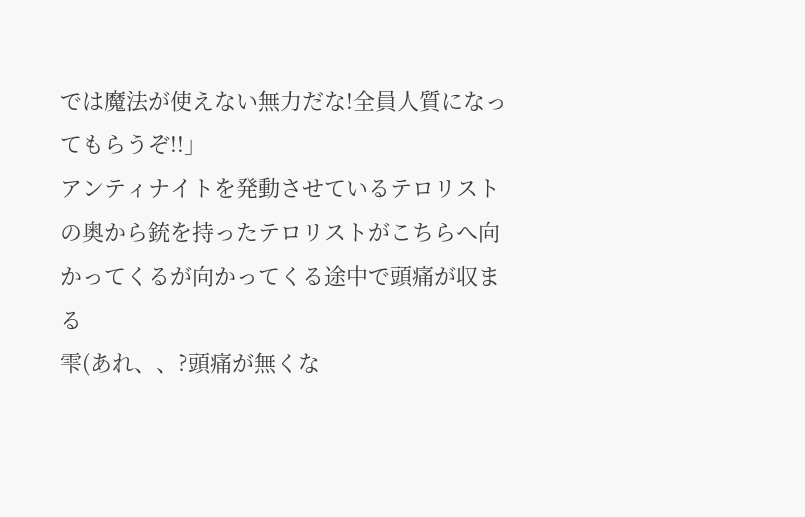では魔法が使えない無力だな!全員人質になってもらうぞ!!」
アンティナイトを発動させているテロリストの奥から銃を持ったテロリストがこちらへ向かってくるが向かってくる途中で頭痛が収まる
雫(あれ、、?頭痛が無くな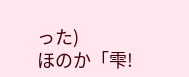った)
ほのか「雫!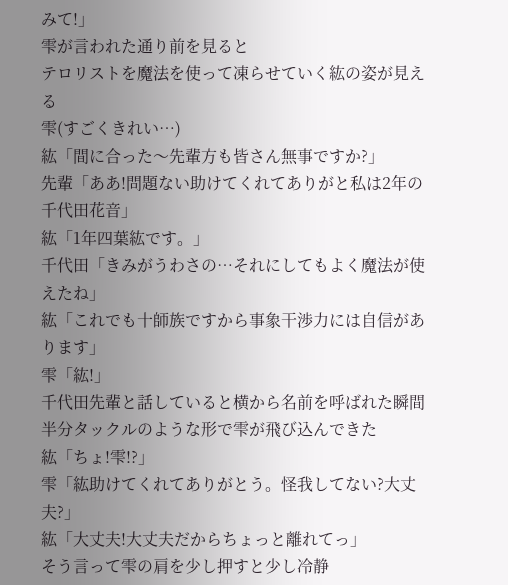みて!」
雫が言われた通り前を見ると
テロリストを魔法を使って凍らせていく紘の姿が見える
雫(すごくきれい…)
紘「間に合った〜先輩方も皆さん無事ですか?」
先輩「ああ!問題ない助けてくれてありがと私は2年の千代田花音」
紘「1年四葉紘です。」
千代田「きみがうわさの…それにしてもよく魔法が使えたね」
紘「これでも十師族ですから事象干渉力には自信があります」
雫「紘!」
千代田先輩と話していると横から名前を呼ばれた瞬間半分タックルのような形で雫が飛び込んできた
紘「ちょ!雫!?」
雫「紘助けてくれてありがとう。怪我してない?大丈夫?」
紘「大丈夫!大丈夫だからちょっと離れてっ」
そう言って雫の肩を少し押すと少し冷静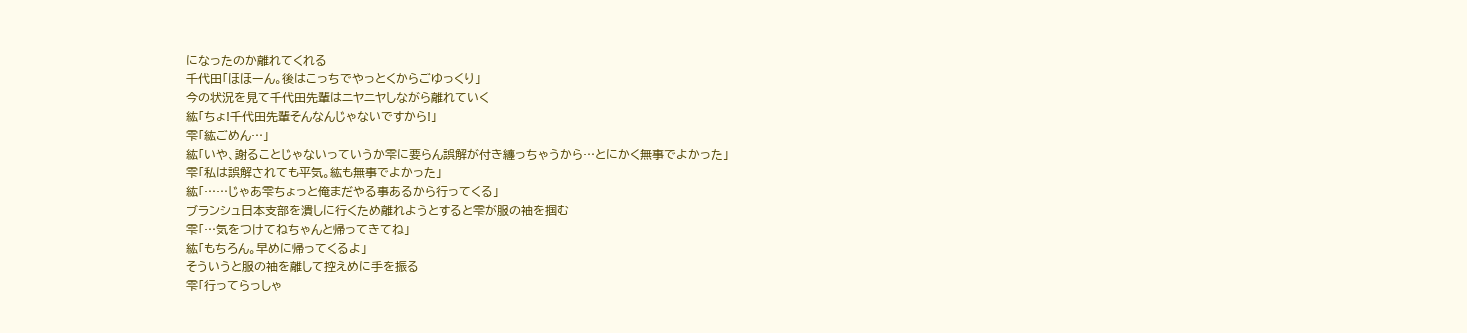になったのか離れてくれる
千代田「ほほーん。後はこっちでやっとくからごゆっくり」
今の状況を見て千代田先輩はニヤニヤしながら離れていく
紘「ちょ!千代田先輩そんなんじゃないですから!」
雫「紘ごめん…」
紘「いや、謝ることじゃないっていうか雫に要らん誤解が付き纏っちゃうから…とにかく無事でよかった」
雫「私は誤解されても平気。紘も無事でよかった」
紘「……じゃあ雫ちょっと俺まだやる事あるから行ってくる」
ブランシュ日本支部を潰しに行くため離れようとすると雫が服の袖を掴む
雫「…気をつけてねちゃんと帰ってきてね」
紘「もちろん。早めに帰ってくるよ」
そういうと服の袖を離して控えめに手を振る
雫「行ってらっしゃ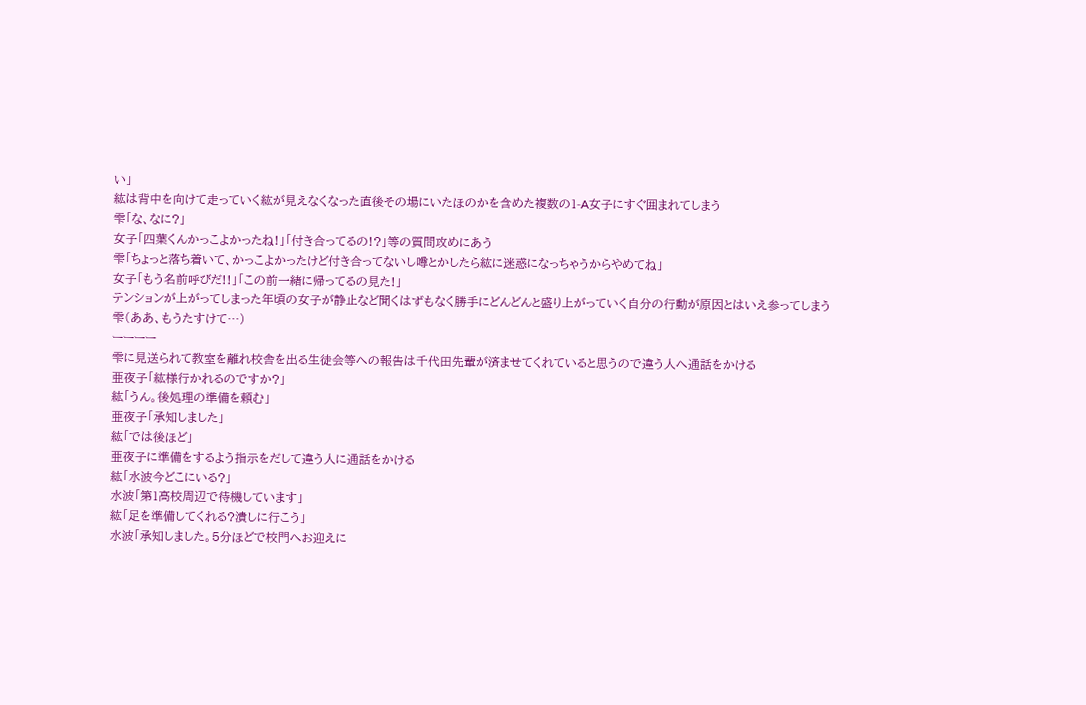い」
紘は背中を向けて走っていく紘が見えなくなった直後その場にいたほのかを含めた複数の1-A女子にすぐ囲まれてしまう
雫「な、なに?」
女子「四葉くんかっこよかったね!」「付き合ってるの!?」等の質問攻めにあう
雫「ちょっと落ち着いて、かっこよかったけど付き合ってないし噂とかしたら紘に迷惑になっちゃうからやめてね」
女子「もう名前呼びだ!!」「この前一緒に帰ってるの見た!」
テンションが上がってしまった年頃の女子が静止など聞くはずもなく勝手にどんどんと盛り上がっていく自分の行動が原因とはいえ参ってしまう
雫(ああ、もうたすけて…)
ーーーー
雫に見送られて教室を離れ校舎を出る生徒会等への報告は千代田先輩が済ませてくれていると思うので違う人へ通話をかける
亜夜子「紘様行かれるのですか?」
紘「うん。後処理の準備を頼む」
亜夜子「承知しました」
紘「では後ほど」
亜夜子に準備をするよう指示をだして違う人に通話をかける
紘「水波今どこにいる?」
水波「第1高校周辺で待機しています」
紘「足を準備してくれる?潰しに行こう」
水波「承知しました。5分ほどで校門へお迎えに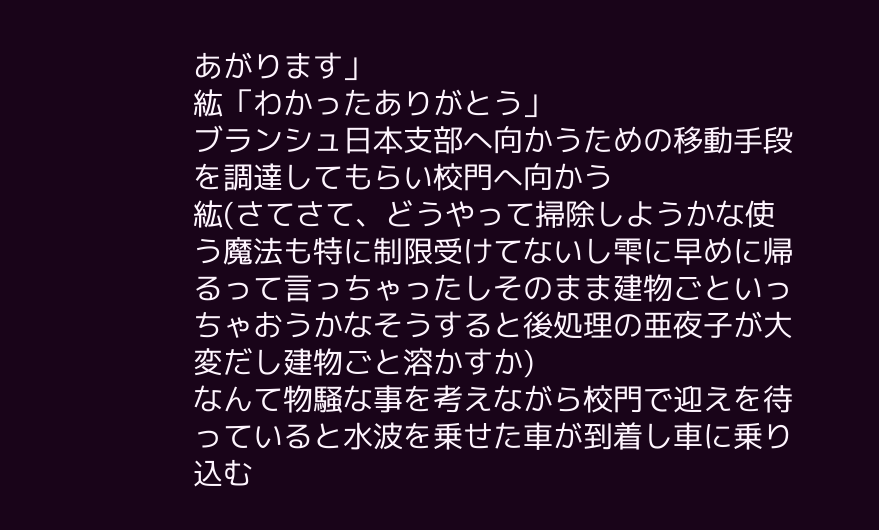あがります」
紘「わかったありがとう」
ブランシュ日本支部へ向かうための移動手段を調達してもらい校門へ向かう
紘(さてさて、どうやって掃除しようかな使う魔法も特に制限受けてないし雫に早めに帰るって言っちゃったしそのまま建物ごといっちゃおうかなそうすると後処理の亜夜子が大変だし建物ごと溶かすか)
なんて物騒な事を考えながら校門で迎えを待っていると水波を乗せた車が到着し車に乗り込む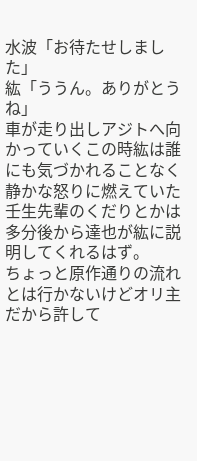水波「お待たせしました」
紘「ううん。ありがとうね」
車が走り出しアジトへ向かっていくこの時紘は誰にも気づかれることなく静かな怒りに燃えていた
壬生先輩のくだりとかは多分後から達也が紘に説明してくれるはず。
ちょっと原作通りの流れとは行かないけどオリ主だから許して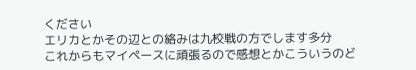ください
エリカとかその辺との絡みは九校戦の方でします多分
これからもマイペースに頑張るので感想とかこういうのど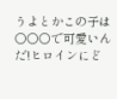うよとかこの子は〇〇〇で可愛いんだ!ヒロインにど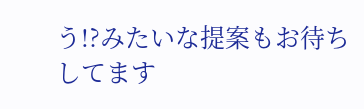う!?みたいな提案もお待ちしてます